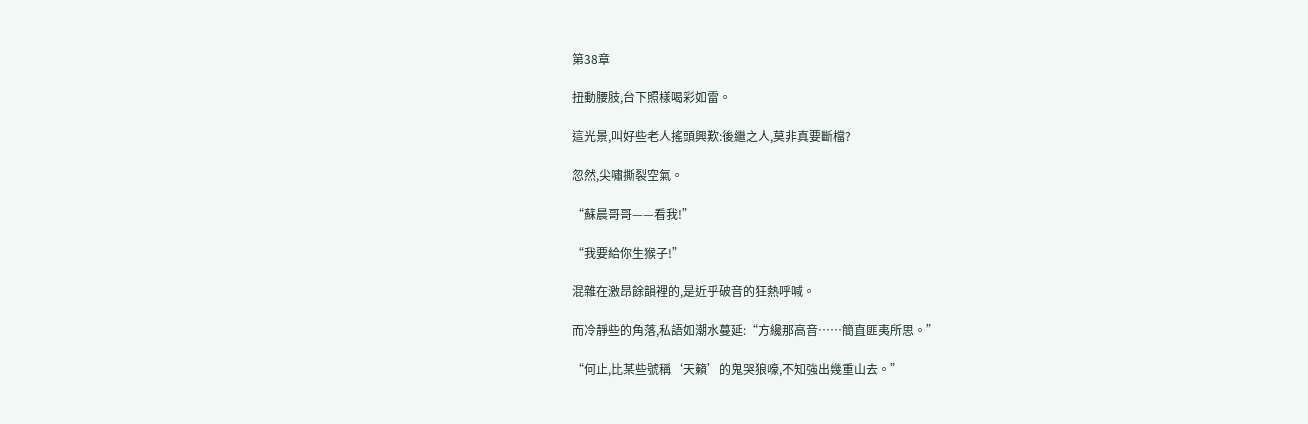第38章

扭動腰肢,台下照樣喝彩如雷。

這光景,叫好些老人搖頭興歎:後繼之人,莫非真要斷檔?

忽然,尖嘯撕裂空氣。

“蘇晨哥哥——看我!”

“我要給你生猴子!”

混雜在激昂餘韻裡的,是近乎破音的狂熱呼喊。

而冷靜些的角落,私語如潮水蔓延:“方纔那高音……簡直匪夷所思。”

“何止,比某些號稱‘天籟’的鬼哭狼嚎,不知強出幾重山去。”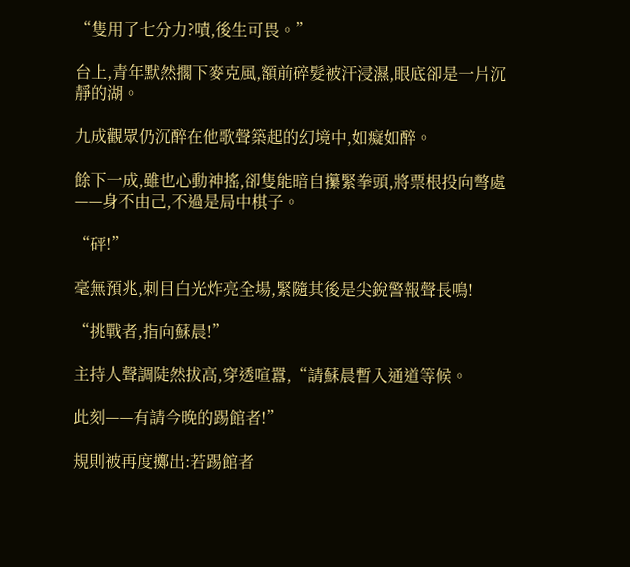“隻用了七分力?嘖,後生可畏。”

台上,青年默然擱下麥克風,額前碎髮被汗浸濕,眼底卻是一片沉靜的湖。

九成觀眾仍沉醉在他歌聲築起的幻境中,如癡如醉。

餘下一成,雖也心動神搖,卻隻能暗自攥緊拳頭,將票根投向彆處——身不由己,不過是局中棋子。

“砰!”

毫無預兆,刺目白光炸亮全場,緊隨其後是尖銳警報聲長鳴!

“挑戰者,指向蘇晨!”

主持人聲調陡然拔高,穿透喧囂,“請蘇晨暫入通道等候。

此刻——有請今晚的踢館者!”

規則被再度擲出:若踢館者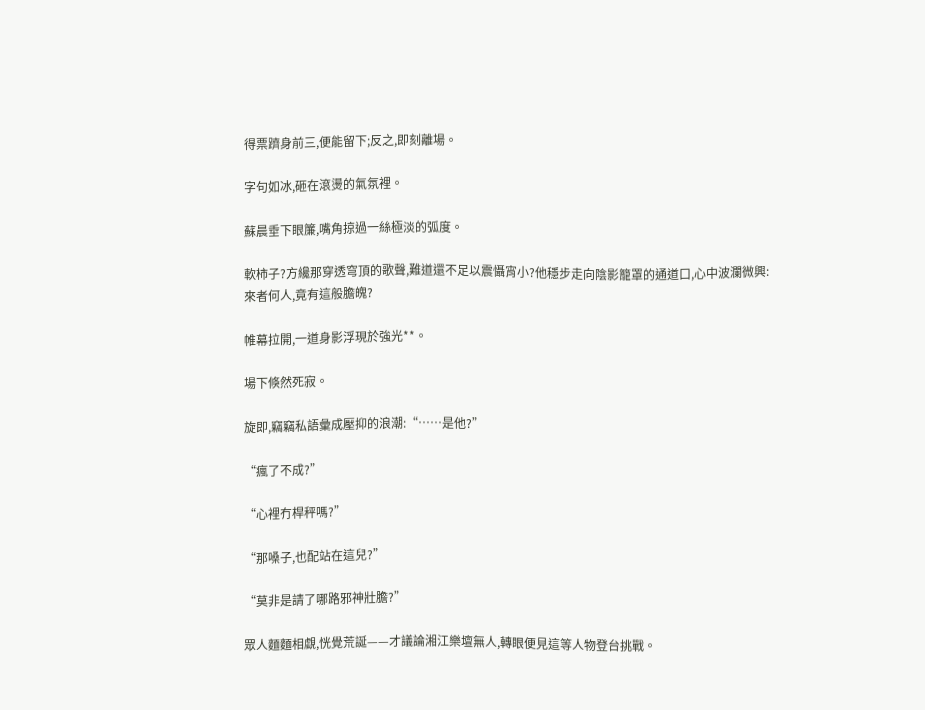得票躋身前三,便能留下;反之,即刻離場。

字句如冰,砸在滾燙的氣氛裡。

蘇晨垂下眼簾,嘴角掠過一絲極淡的弧度。

軟柿子?方纔那穿透穹頂的歌聲,難道還不足以震懾宵小?他穩步走向陰影籠罩的通道口,心中波瀾微興:來者何人,竟有這般膽魄?

帷幕拉開,一道身影浮現於強光**。

場下倏然死寂。

旋即,竊竊私語彙成壓抑的浪潮:“……是他?”

“瘋了不成?”

“心裡冇桿秤嗎?”

“那嗓子,也配站在這兒?”

“莫非是請了哪路邪神壯膽?”

眾人麵麵相覷,恍覺荒誕——才議論湘江樂壇無人,轉眼便見這等人物登台挑戰。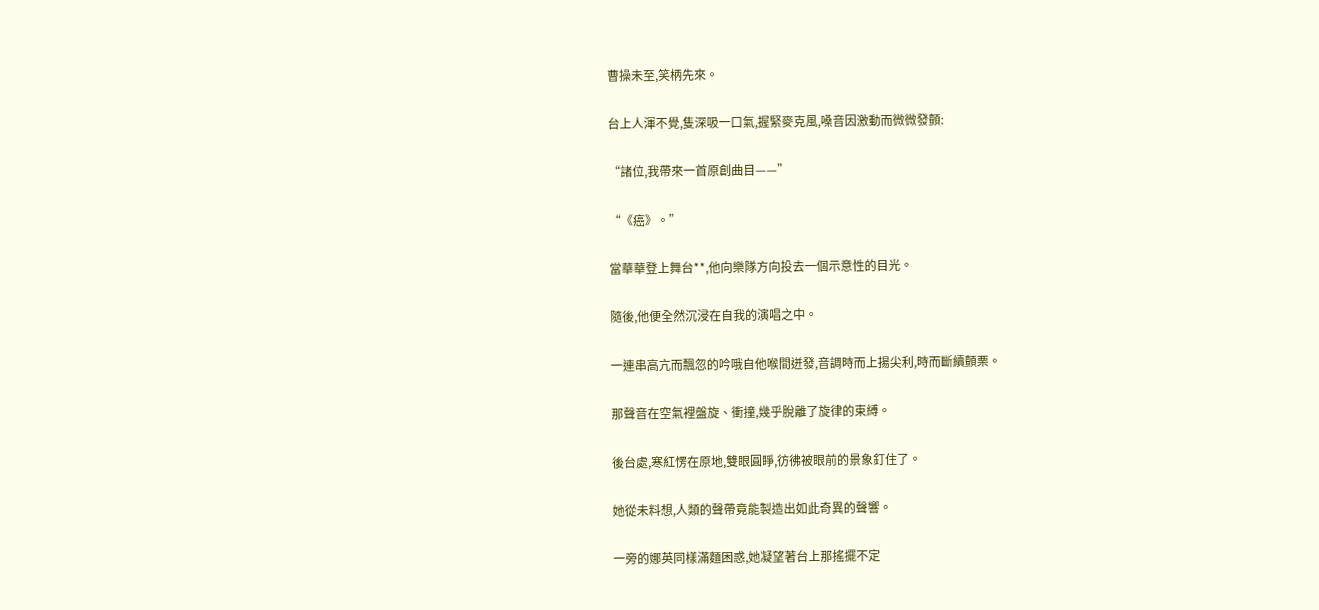曹操未至,笑柄先來。

台上人渾不覺,隻深吸一口氣,握緊麥克風,嗓音因激動而微微發顫:

“諸位,我帶來一首原創曲目——”

“《癌》。”

當華華登上舞台**,他向樂隊方向投去一個示意性的目光。

隨後,他便全然沉浸在自我的演唱之中。

一連串高亢而飄忽的吟哦自他喉間迸發,音調時而上揚尖利,時而斷續顫栗。

那聲音在空氣裡盤旋、衝撞,幾乎脫離了旋律的束縛。

後台處,寒紅愣在原地,雙眼圓睜,彷彿被眼前的景象釘住了。

她從未料想,人類的聲帶竟能製造出如此奇異的聲響。

一旁的娜英同樣滿麵困惑,她凝望著台上那搖擺不定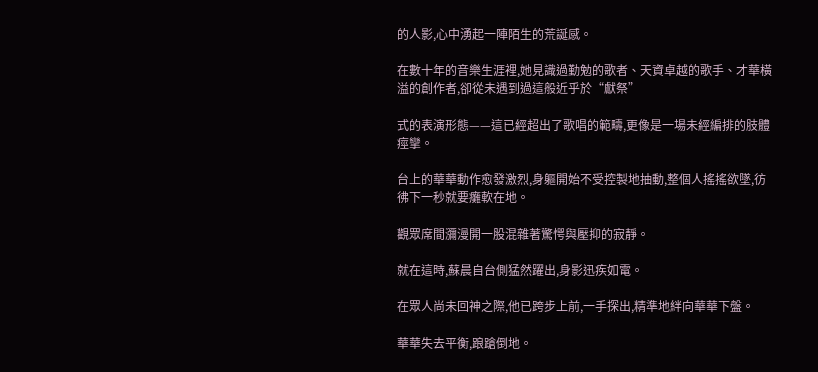的人影,心中湧起一陣陌生的荒誕感。

在數十年的音樂生涯裡,她見識過勤勉的歌者、天資卓越的歌手、才華橫溢的創作者,卻從未遇到過這般近乎於“獻祭”

式的表演形態——這已經超出了歌唱的範疇,更像是一場未經編排的肢體痙攣。

台上的華華動作愈發激烈,身軀開始不受控製地抽動,整個人搖搖欲墜,彷彿下一秒就要癱軟在地。

觀眾席間瀰漫開一股混雜著驚愕與壓抑的寂靜。

就在這時,蘇晨自台側猛然躍出,身影迅疾如電。

在眾人尚未回神之際,他已跨步上前,一手探出,精準地絆向華華下盤。

華華失去平衡,踉蹌倒地。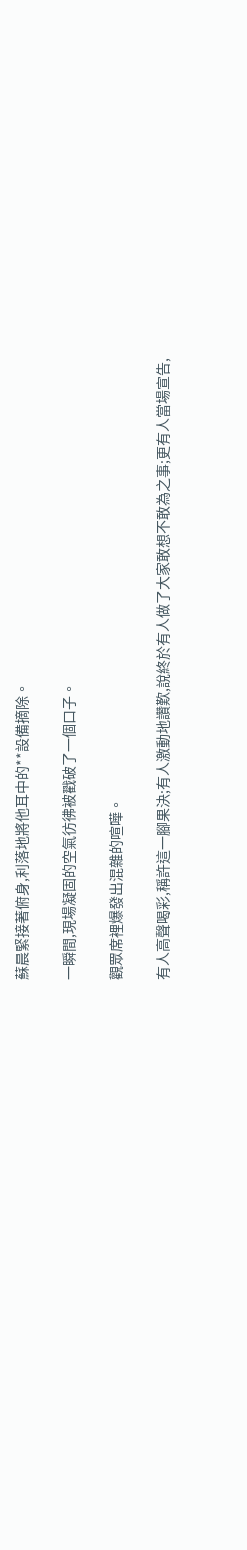蘇晨緊接著俯身,利落地將他耳中的**設備摘除。

一瞬間,現場凝固的空氣彷彿被戳破了一個口子。

觀眾席裡爆發出混雜的喧嘩。

有人高聲喝彩,稱許這一腳果決;有人激動地讚歎,說終於有人做了大家敢想不敢為之事;更有人當場宣告,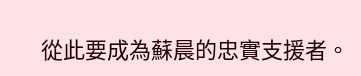從此要成為蘇晨的忠實支援者。